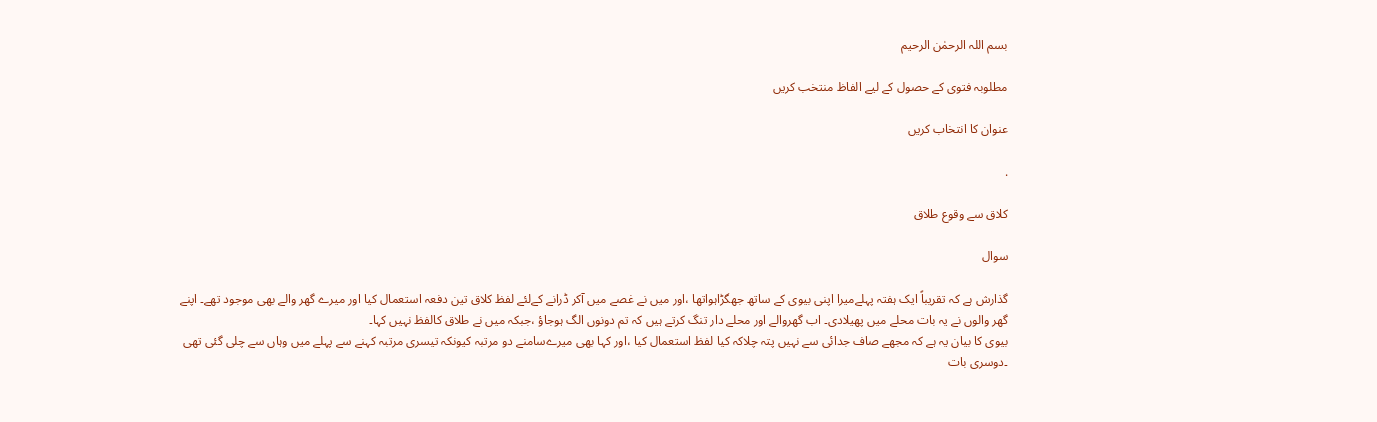بسم اللہ الرحمٰن الرحیم

مطلوبہ فتوی کے حصول کے لیے الفاظ منتخب کریں

عنوان کا انتخاب کریں

.

کلاق سے وقوع طلاق

سوال

گذارش ہے کہ تقریباً ایک ہفتہ پہلےمیرا اپنی بیوی کے ساتھ جھگڑاہواتھا ،اور میں نے غصے میں آکر ڈرانے کےلئے لفظ کلاق تین دفعہ استعمال کیا اور میرے گھر والے بھی موجود تھے۔ اپنے گھر والوں نے یہ بات محلے میں پھیلادی۔ اب گھروالے اور محلے دار تنگ کرتے ہیں کہ تم دونوں الگ ہوجاؤ ،جبکہ میں نے طلاق کالفظ نہیں کہا۔
بیوی کا بیان یہ ہے کہ مجھے صاف جدائی سے نہیں پتہ چلاکہ کیا لفظ استعمال کیا ،اور کہا بھی میرےسامنے دو مرتبہ کیونکہ تیسری مرتبہ کہنے سے پہلے میں وہاں سے چلی گئی تھی ۔دوسری بات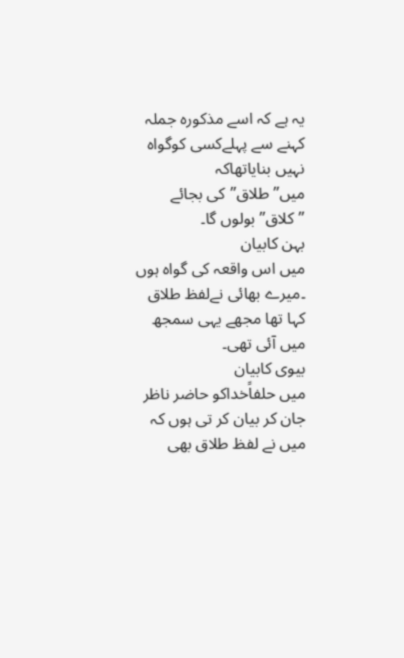یہ ہے کہ اسے مذکورہ جملہ کہنے سے پہلےکسی کوگواہ نہیں بنایاتھاکہ میں”طلاق”کی بجائے ”کلاق”بولوں گا۔
بہن کابیان
میں اس واقعہ کی گواہ ہوں ۔میرے بھائی نےلفظ طلاق کہا تھا مجھے یہی سمجھ میں آئی تھی۔
بیوی کابیان
میں حلفاًخداکو حاضر ناظر جان کر بیان کر تی ہوں کہ میں نے لفظ طلاق بھی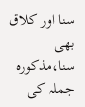سنا اور کلاق بھی سنا،مذکورہ جملہ کی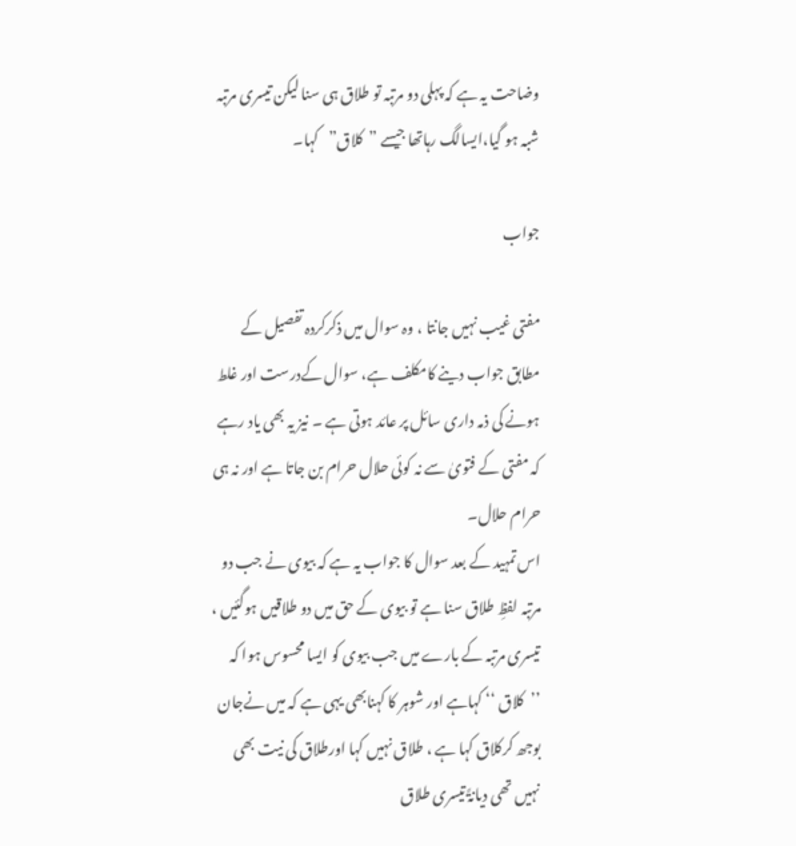وضاحت یہ ہے کہ پہلی دو مرتبہ تو طلاق ہی سنا لیکن تیسری مرتبہ شبہ ہو گیا،ایسالگ رہاتھا جیسے ”کلاق”کہا۔

جواب

مفتی غیب نہیں جانتا ، وہ سوال میں ذکرکردہ تفصیل کے مطابق جواب دینے کامکلف ہے، سوال کےدرست اور غلط ہونے کی ذمہ داری سائل پر عائد ہوتی ہے ۔ نیز یہ بھی یاد رہے کہ مفتی کے فتویٰ سے نہ کوئی حلال حرام بن جاتا ہے اور نہ ہی حرام حلال۔
اس تمہید کے بعد سوال کا جواب یہ ہے کہ بیوی نے جب دو مرتبہ لفظِ طلاق سنا ہے تو بیوی کے حق میں دو طلاقیں ہوگئیں ، تیسری مرتبہ کے بارے میں جب بیوی کو ایسا محسوس ہوا کہ ’’کلاق ‘‘ کہاہے اور شوہر کا کہنابھی یہی ہے کہ میں نےجان بوجھ کرکلاق کہا ہے ، طلاق نہیں کہا اورطلاق کی نیت بھی نہیں تھی دیانۃً تیسری طلاق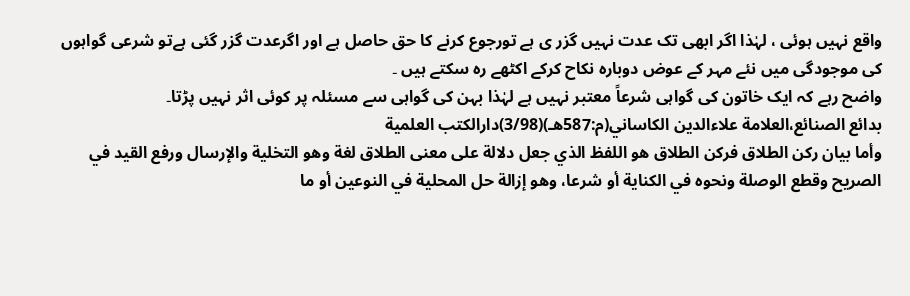واقع نہیں ہوئی ، لہٰذا اگر ابھی تک عدت نہیں گزر ی ہے تورجوع کرنے کا حق حاصل ہے اور اگرعدت گزر گئی ہےتو شرعی گواہوں کی موجودگی میں نئے مہر کے عوض دوبارہ نکاح کرکے اکٹھے رہ سکتے ہیں ۔
واضح رہے کہ ایک خاتون کی گواہی شرعاً معتبر نہیں ہے لہٰذا بہن کی گواہی سے مسئلہ پر کوئی اثر نہیں پڑتا۔
بدائع الصنائع،العلامة علاءالدين الكاساني(م:587هـ)(3/98)دارالكتب العلمية
وأما بيان ركن الطلاق فركن الطلاق هو اللفظ الذي جعل دلالة على معنى الطلاق لغة وهو التخلية والإرسال ورفع القيد في الصريح وقطع الوصلة ونحوه في الكناية أو شرعا، وهو إزالة حل المحلية في النوعين أو ما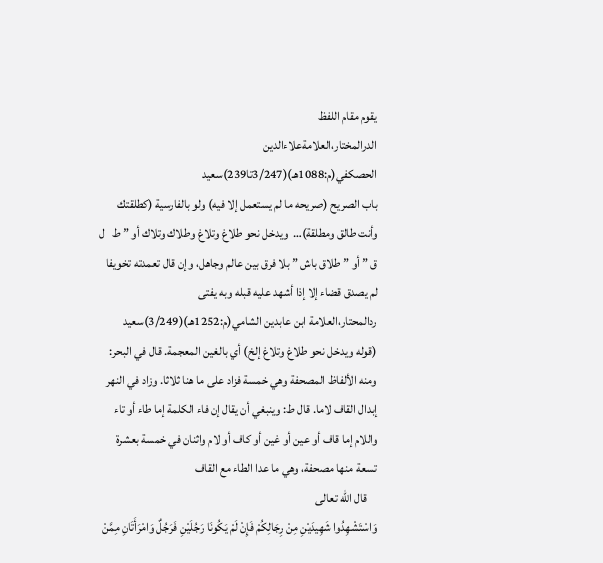يقوم مقام اللفظ
الدرالمختار،العلامةعلاءالدين الحصكفي(م:1088هـ)(3/247تا239)سعید
باب الصريح (صريحه ما لم يستعمل إلا فيه) ولو بالفارسية (كطلقتك وأنت طالق ومطلقة)…  ويدخل نحو طلاغ وتلاغ وطلاك وتلاك أو ” ط   ل ق ” أو ” طلاق باش ” بلا فرق بين عالم وجاهل، وإن قال تعمدته تخويفا لم يصدق قضاء إلا إذا أشهد عليه قبله وبه يفتى
ردالمحتار،العلامة ابن عابدين الشامي(م:1252هـ)(3/249)سعید
(قوله ويدخل نحو طلاغ وتلاغ إلخ) أي بالغين المعجمة. قال في البحر: ومنه الألفاظ المصحفة وهي خمسة فزاد على ما هنا ثلاثا. وزاد في النهر إبدال القاف لاما. قال ط: وينبغي أن يقال إن فاء الكلمة إما طاء أو تاء واللام إما قاف أو عين أو غين أو كاف أو لام واثنان في خمسة بعشرة تسعة منها مصحفة، وهي ما عدا الطاء مع القاف
    قال الله تعالى
وَاسْتَشْهِدُوا شَهِيدَيْنِ مِنْ رِجَالِكُمْ فَإِنْ لَمْ يَكُونَا رَجُلَيْنِ فَرَجُلٌ وَامْرَأَتَانِ مِمَّنْ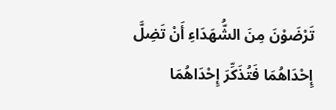تَرْضَوْنَ مِنَ الشُّهَدَاءِ أَنْ تَضِلَّ إِحْدَاهُمَا فَتُذَكِّرَ إِحْدَاهُمَا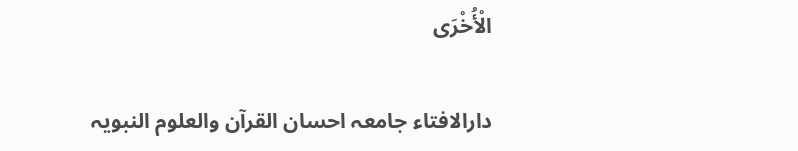الْأُخْرَى

دارالافتاء جامعہ احسان القرآن والعلوم النبویہ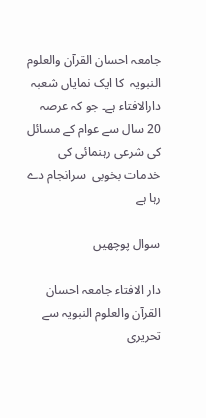جامعہ احسان القرآن والعلوم النبویہ  کا ایک نمایاں شعبہ دارالافتاء ہے۔ جو کہ عرصہ 20 سال سے عوام کے مسائل کی شرعی رہنمائی کی خدمات بخوبی  سرانجام دے رہا ہے

سوال پوچھیں

دار الافتاء جامعہ احسان القرآن والعلوم النبویہ سے تحریری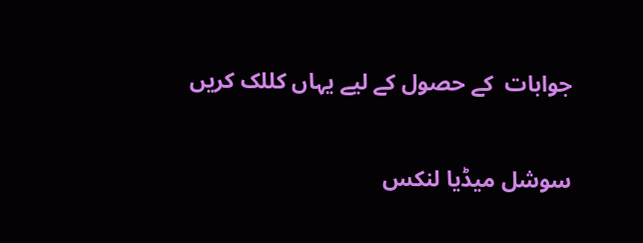جوابات  کے حصول کے لیے یہاں کللک کریں

سوشل میڈیا لنکس